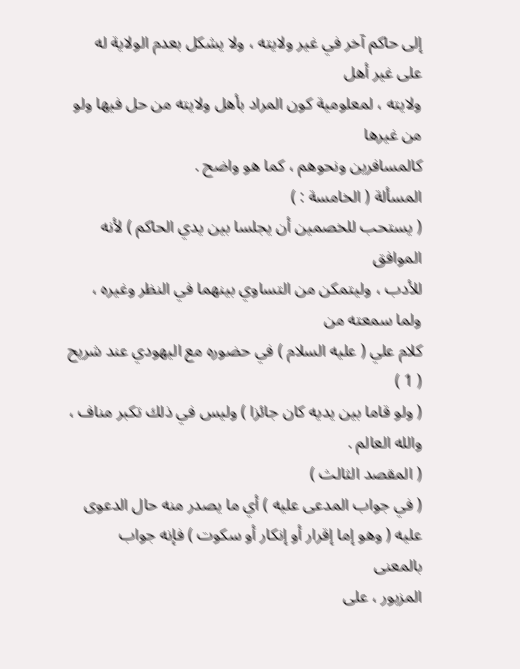إلى حاكم آخر في غير ولايته ، ولا يشكل بعدم الولاية له على غير أهل
ولايته ، لمعلومية كون المراد بأهل ولايته من حل فيها ولو من غيرها
كالمسافرين ونحوهم ، كما هو واضح .
المسألة ( الخامسة : )
( يستحب للخصمين أن يجلسا بين يدي الحاكم ) لأنه الموافق
للأدب ، وليتمكن من التساوي بينهما في النظر وغيره ، ولما سمعته من
كلام علي ( عليه السلام ) في حضوره مع اليهودي عند شريح ( 1 )
( ولو قاما بين يديه كان جائزا ) وليس في ذلك تكبر مناف ،
والله العالم .
( المقصد الثالث )
( في جواب المدعى عليه ) أي ما يصدر منه حال الدعوى
عليه ( وهو إما إقرار أو إنكار أو سكوت ) فإنه جواب بالمعنى
المزبور ، على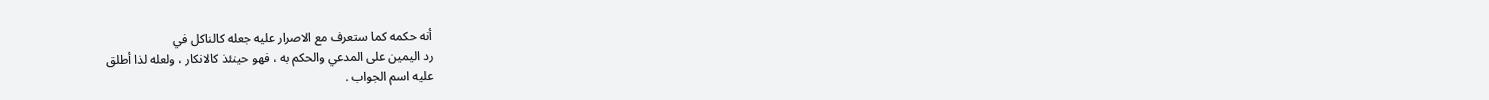أنه حكمه كما ستعرف مع الاصرار عليه جعله كالناكل في
رد اليمين على المدعي والحكم به ، فهو حينئذ كالانكار ، ولعله لذا أطلق
عليه اسم الجواب .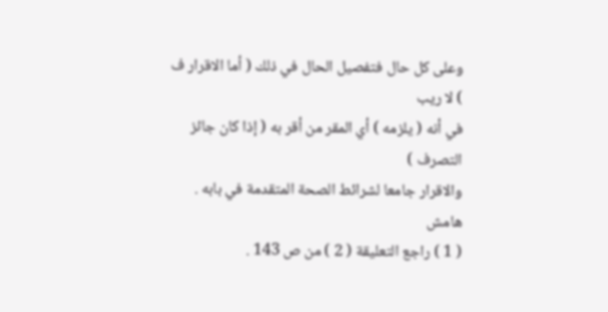وعلى كل حال فتفصيل الحال في ذلك ( أما الاقرار ف ) لا ريب
في أنه ( يلزمه ) أي المقر من أقر به ( إذا كان جائز التصرف )
والاقرار جامعا لشرائط الصحة المتقدمة في بابه .
هامش
( 1 ) راجع التعليقة ( 2 ) من ص 143 .